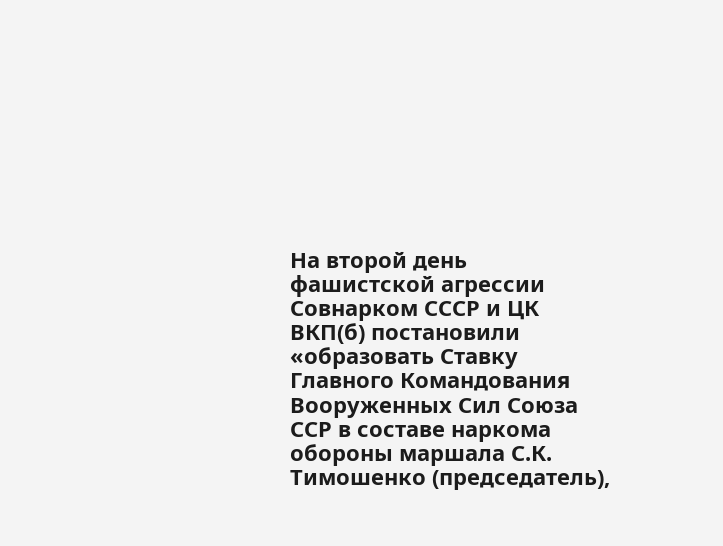На второй день фашистской агрессии Совнарком СССР и ЦК ВКП(б) постановили «образовать Ставку Главного Командования Вооруженных Сил Союза ССР в составе наркома обороны маршала С.К. Тимошенко (председатель),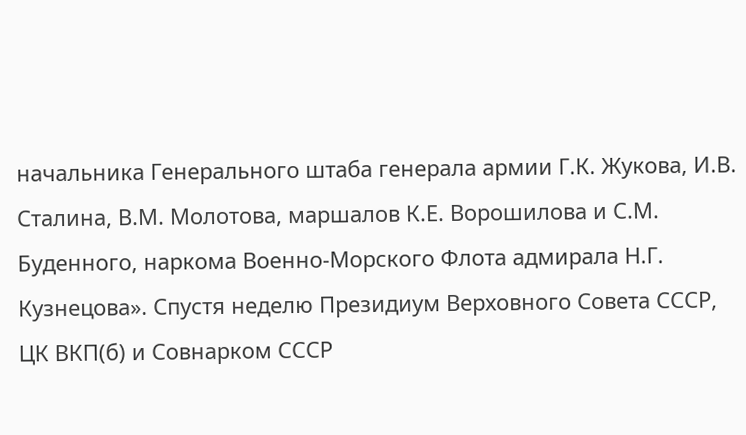начальника Генерального штаба генерала армии Г.К. Жукова, И.В. Сталина, В.М. Молотова, маршалов К.Е. Ворошилова и С.М. Буденного, наркома Военно-Морского Флота адмирала Н.Г. Кузнецова». Спустя неделю Президиум Верховного Совета СССР, ЦК ВКП(б) и Совнарком СССР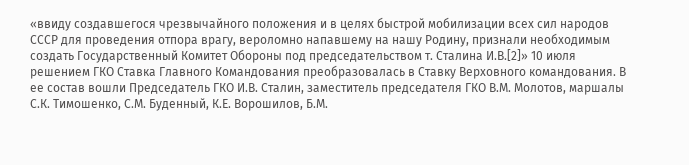«ввиду создавшегося чрезвычайного положения и в целях быстрой мобилизации всех сил народов СССР для проведения отпора врагу, вероломно напавшему на нашу Родину, признали необходимым создать Государственный Комитет Обороны под председательством т. Сталина И.В.[2]» 10 июля решением ГКО Ставка Главного Командования преобразовалась в Ставку Верховного командования. В ее состав вошли Председатель ГКО И.В. Сталин, заместитель председателя ГКО В.М. Молотов, маршалы С.К. Тимошенко, С.М. Буденный, К.Е. Ворошилов, Б.М.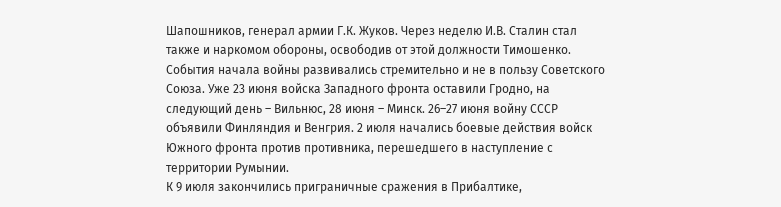Шапошников, генерал армии Г.К. Жуков. Через неделю И.В. Сталин стал также и наркомом обороны, освободив от этой должности Тимошенко.
События начала войны развивались стремительно и не в пользу Советского Союза. Уже 23 июня войска Западного фронта оставили Гродно, на следующий день – Вильнюс, 28 июня – Минск. 26–27 июня войну СССР объявили Финляндия и Венгрия. 2 июля начались боевые действия войск Южного фронта против противника, перешедшего в наступление с территории Румынии.
К 9 июля закончились приграничные сражения в Прибалтике,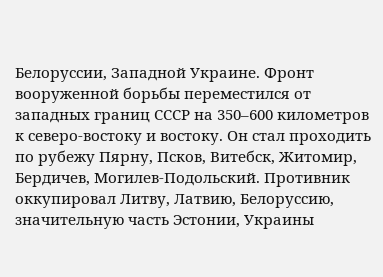Белоруссии, Западной Украине. Фронт вооруженной борьбы переместился от западных границ СССР на 350–600 километров к северо-востоку и востоку. Он стал проходить по рубежу Пярну, Псков, Витебск, Житомир, Бердичев, Могилев-Подольский. Противник оккупировал Литву, Латвию, Белоруссию, значительную часть Эстонии, Украины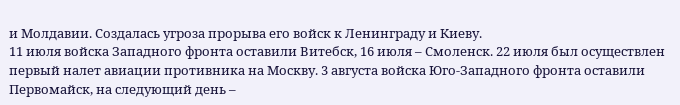и Молдавии. Создалась угроза прорыва его войск к Ленинграду и Киеву.
11 июля войска Западного фронта оставили Витебск, 16 июля – Смоленск. 22 июля был осуществлен первый налет авиации противника на Москву. 3 августа войска Юго-Западного фронта оставили Первомайск, на следующий день –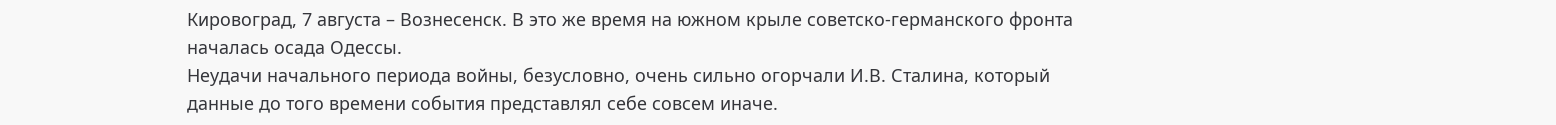Кировоград, 7 августа – Вознесенск. В это же время на южном крыле советско-германского фронта началась осада Одессы.
Неудачи начального периода войны, безусловно, очень сильно огорчали И.В. Сталина, который данные до того времени события представлял себе совсем иначе.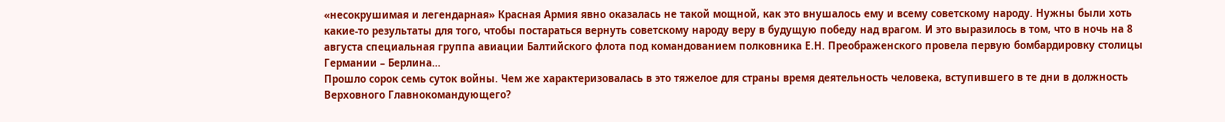«несокрушимая и легендарная» Красная Армия явно оказалась не такой мощной, как это внушалось ему и всему советскому народу. Нужны были хоть какие-то результаты для того, чтобы постараться вернуть советскому народу веру в будущую победу над врагом. И это выразилось в том, что в ночь на 8 августа специальная группа авиации Балтийского флота под командованием полковника Е.Н. Преображенского провела первую бомбардировку столицы Германии – Берлина…
Прошло сорок семь суток войны. Чем же характеризовалась в это тяжелое для страны время деятельность человека, вступившего в те дни в должность Верховного Главнокомандующего?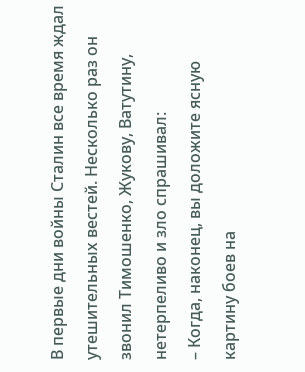В первые дни войны Сталин все время ждал утешительных вестей. Несколько раз он звонил Тимошенко, Жукову, Ватутину, нетерпеливо и зло спрашивал:
– Когда, наконец, вы доложите ясную картину боев на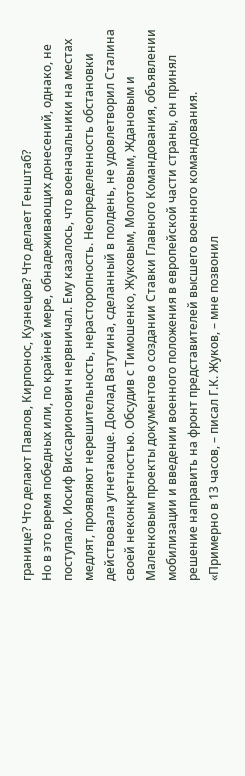границе? Что делают Павлов, Кирпонос, Кузнецов? Что делает Генштаб?
Но в это время победных или, по крайней мере, обнадеживающих донесений, однако, не поступало. Иосиф Виссарионович нервничал. Ему казалось, что военачальники на местах медлят, проявляют нерешительность, нерасторопность. Неопределенность обстановки действовала угнетающе. Доклад Ватутина, сделанный в полдень, не удовлетворил Сталина своей неконкретностью. Обсудив с Тимошенко, Жуковым, Молотовым, Ждановым и Маленковым проекты документов о создании Ставки Главного Командования, объявлении мобилизации и введении военного положения в европейской части страны, он принял решение направить на фронт представителей высшего военного командования.
«Примерно в 13 часов, – писал Г.К. Жуков, – мне позвонил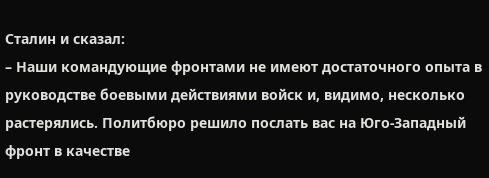Сталин и сказал:
– Наши командующие фронтами не имеют достаточного опыта в руководстве боевыми действиями войск и, видимо, несколько растерялись. Политбюро решило послать вас на Юго-Западный фронт в качестве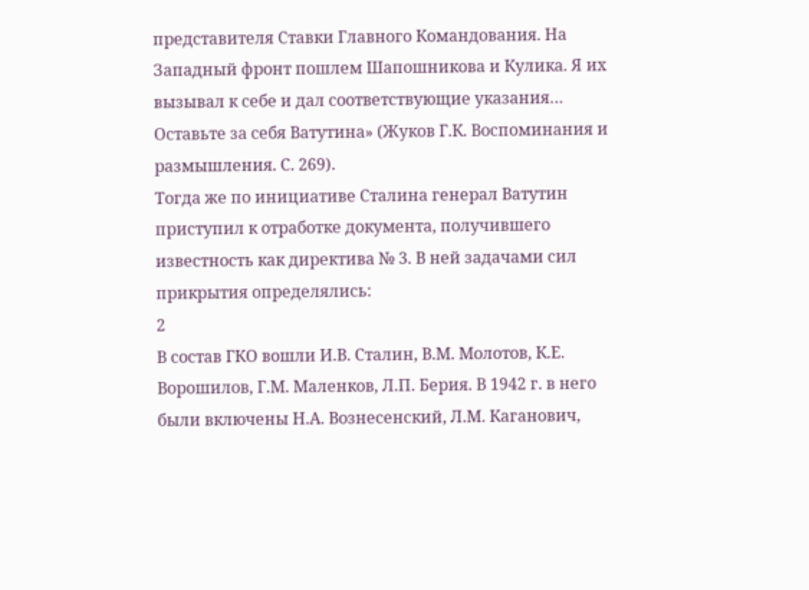представителя Ставки Главного Командования. На Западный фронт пошлем Шапошникова и Кулика. Я их вызывал к себе и дал соответствующие указания… Оставьте за себя Ватутина» (Жуков Г.К. Воспоминания и размышления. С. 269).
Тогда же по инициативе Сталина генерал Ватутин приступил к отработке документа, получившего известность как директива № 3. В ней задачами сил прикрытия определялись:
2
В состав ГКО вошли И.В. Сталин, В.М. Молотов, К.Е. Ворошилов, Г.М. Маленков, Л.П. Берия. В 1942 г. в него были включены Н.А. Вознесенский, Л.М. Каганович,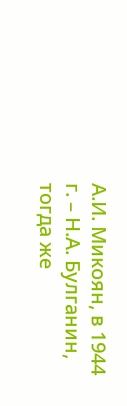А.И. Микоян, в 1944 г. – Н.А. Булганин, тогда же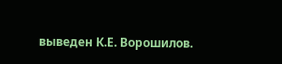выведен К.Е. Ворошилов.